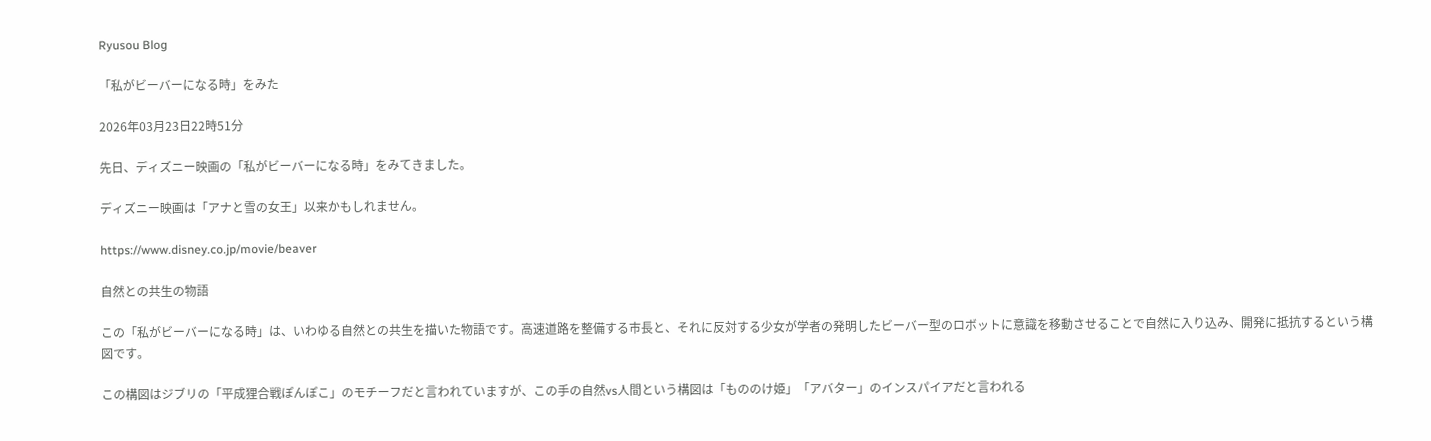Ryusou Blog

「私がビーバーになる時」をみた

2026年03月23日22時51分

先日、ディズニー映画の「私がビーバーになる時」をみてきました。

ディズニー映画は「アナと雪の女王」以来かもしれません。

https://www.disney.co.jp/movie/beaver

自然との共生の物語

この「私がビーバーになる時」は、いわゆる自然との共生を描いた物語です。高速道路を整備する市長と、それに反対する少女が学者の発明したビーバー型のロボットに意識を移動させることで自然に入り込み、開発に抵抗するという構図です。

この構図はジブリの「平成狸合戦ぽんぽこ」のモチーフだと言われていますが、この手の自然vs人間という構図は「もののけ姫」「アバター」のインスパイアだと言われる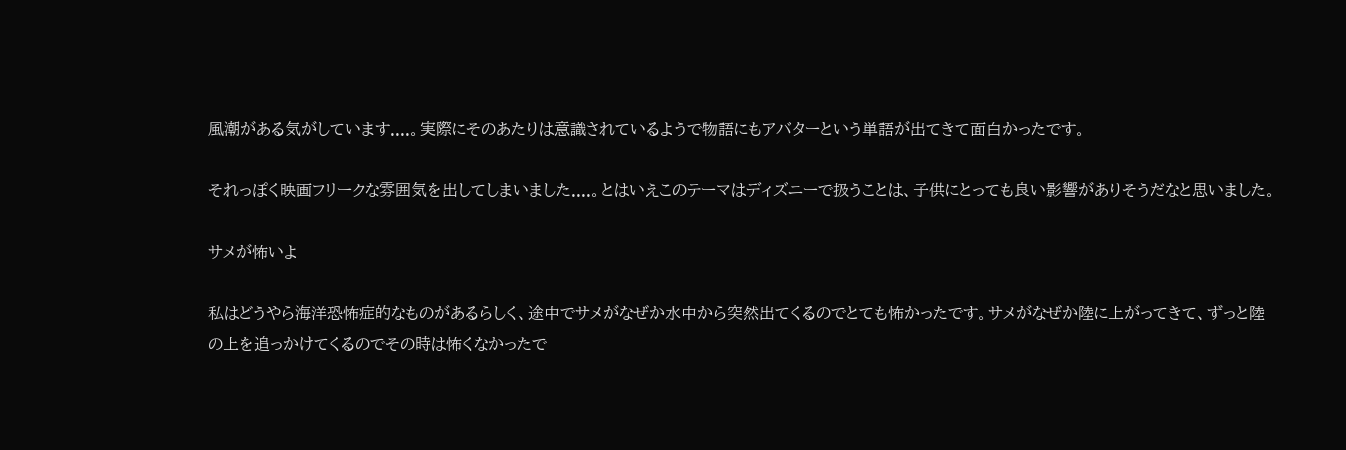風潮がある気がしています....。実際にそのあたりは意識されているようで物語にもアバターという単語が出てきて面白かったです。

それっぽく映画フリークな雰囲気を出してしまいました....。とはいえこのテーマはディズニーで扱うことは、子供にとっても良い影響がありそうだなと思いました。

サメが怖いよ

私はどうやら海洋恐怖症的なものがあるらしく、途中でサメがなぜか水中から突然出てくるのでとても怖かったです。サメがなぜか陸に上がってきて、ずっと陸の上を追っかけてくるのでその時は怖くなかったで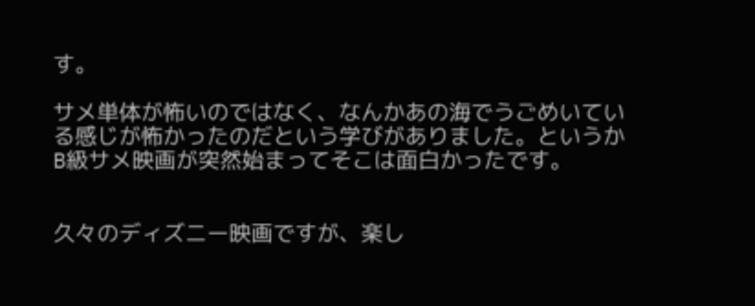す。

サメ単体が怖いのではなく、なんかあの海でうごめいている感じが怖かったのだという学びがありました。というかB級サメ映画が突然始まってそこは面白かったです。


久々のディズニー映画ですが、楽し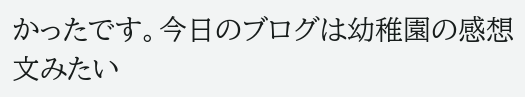かったです。今日のブログは幼稚園の感想文みたい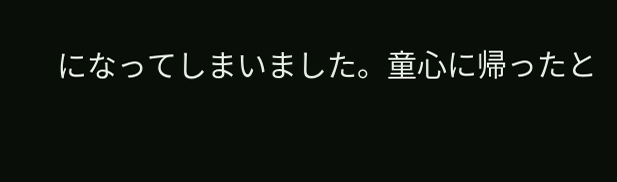になってしまいました。童心に帰ったと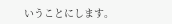いうことにします。